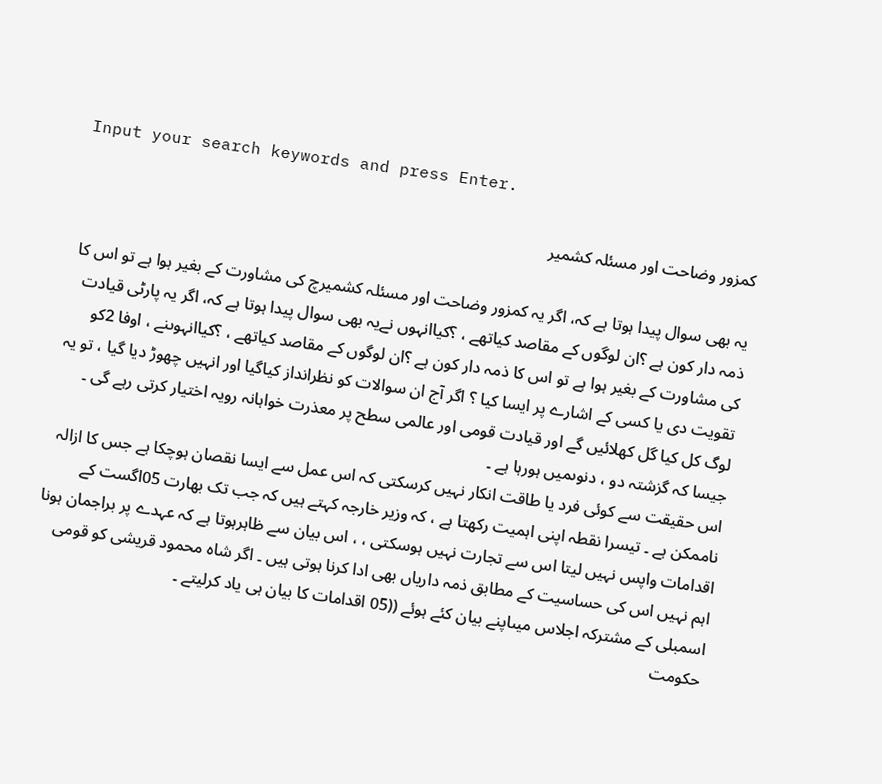Input your search keywords and press Enter.

کمزور وضاحت اور مسئلہ کشمیر

یہ بھی سوال پیدا ہوتا ہے کہ، اگر یہ کمزور وضاحت اور مسئلہ کشمیرچ کی مشاورت کے بغیر ہوا ہے تو اس کا ذمہ دار کون ہے ؟ان لوگوں کے مقاصد کیاتھے ، ؟کیاانہوں نےیہ بھی سوال پیدا ہوتا ہے کہ، اگر یہ پارٹی قیادت کی مشاورت کے بغیر ہوا ہے تو اس کا ذمہ دار کون ہے ؟ان لوگوں کے مقاصد کیاتھے ، ؟کیاانہوںنے ، اوفا 2کو تقویت دی یا کسی کے اشارے پر ایسا کیا ؟ اگر آج ان سوالات کو نظرانداز کیاگیا اور انہیں چھوڑ دیا گیا ، تو یہ لوگ کل کیا گل کھلائیں گے اور قیادت قومی اور عالمی سطح پر معذرت خواہانہ رویہ اختیار کرتی رہے گی ۔ جیسا کہ گزشتہ دو ، دنوںمیں ہورہا ہے ۔
اس حقیقت سے کوئی فرد یا طاقت انکار نہیں کرسکتی کہ اس عمل سے ایسا نقصان ہوچکا ہے جس کا ازالہ ناممکن ہے ۔ تیسرا نقطہ اپنی اہمیت رکھتا ہے ، کہ وزیر خارجہ کہتے ہیں کہ جب تک بھارت 05اگست کے اقدامات واپس نہیں لیتا اس سے تجارت نہیں ہوسکتی ، ، اس بیان سے ظاہرہوتا ہے کہ عہدے پر براجمان ہونا اہم نہیں اس کی حساسیت کے مطابق ذمہ داریاں بھی ادا کرنا ہوتی ہیں ۔ اگر شاہ محمود قریشی کو قومی اسمبلی کے مشترکہ اجلاس میںاپنے بیان کئے ہوئے ((05 اقدامات کا بیان ہی یاد کرلیتے ۔
حکومت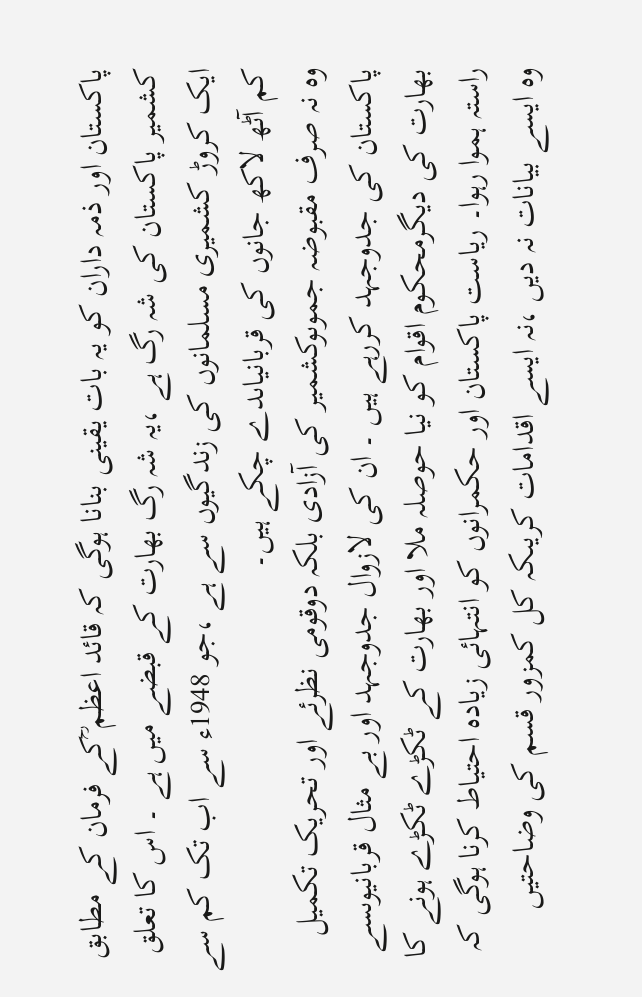پاکستان اور ذمہ داران کو یہ بات یقینی بنانا ہوگی کہ قائد اعظم ؒکے فرمان کے مطابق کشمیر پاکستان کی شہ رگ ہے ،یہ شہ رگ بھارت کے قبضے میں ہے ۔ اس کا تعلق ایک کروڑ کشمیری مسلمانوں کی زندگیوں سے ہے ،جو 1948ء سے اب تک کم سے کم آٹھ لاکھ جانوں کی قربانیاںدے چکے ہیں۔
وہ نہ صرف مقبوضہ جموںوکشمیر کی آزادی بلکہ دوقومی نظرئے اور تحریک تکمیل پاکستان کی جدوجہد کررہے ہیں ۔ ان کی لازوال جدوجہد اور بے مثال قربانیوںسے بھارت کی دیگرمحکوم اقوام کو نیا حوصلہ ملا اور بھارت کے ٹکڑے ٹکڑے ہونے کا راستہ ہموا رہوا۔ ریاست پاکستان اور حکمرانوں کو انتہائی زیادہ احتیاط کرنا ہوگی کہ وہ ایسے بیانات نہ دیں ،نہ ایسے اقدامات کریںکہ کل کمزور قسم کی وضاحتیں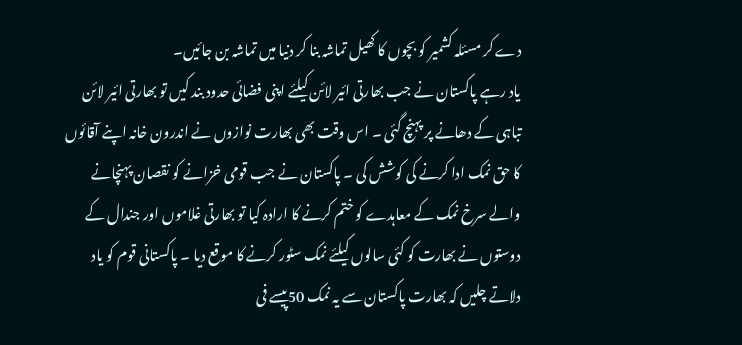دے کر مسئلہ کشمیر کو بچوں کا کھیل تماشہ بنا کر دنیا میں تماشہ بن جائیں۔
یاد رہے پاکستان نے جب بھارتی ائیر لائن کیلئے اپنی فضائی حدود بند کیں تو بھارتی ائیر لائن تباہی کے دھانے پر پہنچ گئی ۔ اس وقت بھی بھارت نوازوں نے اندرون خانہ اپنے آقائوں کا حق نمک ادا کرنے کی کوشش کی ۔ پاکستان نے جب قومی خزانے کو نقصان پہنچانے والے سرخ نمک کے معاہدے کو ختم کرنے کا ارادہ کیا تو بھارتی غلاموں اور جندال کے دوستوں نے بھارت کو کئی سالوں کیلئے نمک سٹور کرنے کا موقع دیا ۔ پاکستانی قوم کو یاد دلاتے چلیں کہ بھارت پاکستان سے یہ نمک 50پیسے فی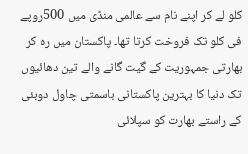کلو لے کر اپنے نام سے عالمی منڈی میں 500روپے فی کلو تک فروخت کرتا تھا۔ پاکستان میں رہ کر بھارتی جمہوریت کے گیت گانے والے تین دھائیوں تک دنیا کا بہترین پاکستانی باسمتی چاول دوبئی کے راستے بھارت کو سپلائی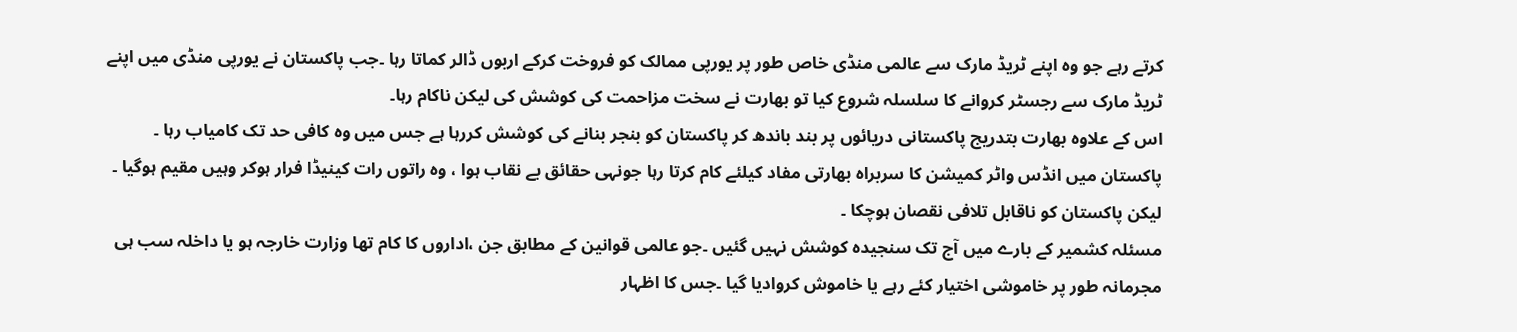کرتے رہے جو وہ اپنے ٹریڈ مارک سے عالمی منڈی خاص طور پر یورپی ممالک کو فروخت کرکے اربوں ڈالر کماتا رہا ۔جب پاکستان نے یورپی منڈی میں اپنے ٹریڈ مارک سے رجسٹر کروانے کا سلسلہ شروع کیا تو بھارت نے سخت مزاحمت کی کوشش کی لیکن ناکام رہا۔
اس کے علاوہ بھارت بتدریج پاکستانی دریائوں پر بند باندھ کر پاکستان کو بنجر بنانے کی کوشش کررہا ہے جس میں وہ کافی حد تک کامیاب رہا ۔ پاکستان میں انڈس واٹر کمیشن کا سربراہ بھارتی مفاد کیلئے کام کرتا رہا جونہی حقائق بے نقاب ہوا ، وہ راتوں رات کینیڈا فرار ہوکر وہیں مقیم ہوگیا ۔ لیکن پاکستان کو ناقابل تلافی نقصان ہوچکا ۔
مسئلہ کشمیر کے بارے میں آج تک سنجیدہ کوشش نہیں گئیں ۔جو عالمی قوانین کے مطابق جن ،اداروں کا کام تھا وزارت خارجہ ہو یا داخلہ سب ہی مجرمانہ طور پر خاموشی اختیار کئے رہے یا خاموش کروادیا گیا ۔جس کا اظہار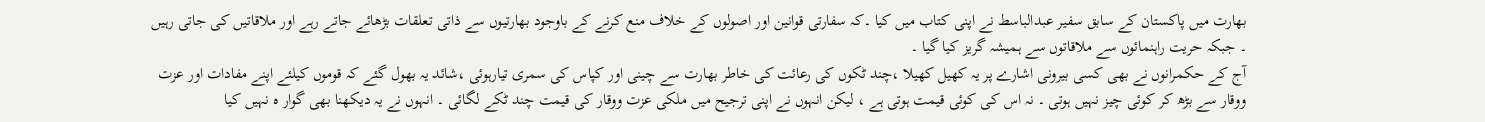بھارت میں پاکستان کے سابق سفیر عبدالباسط نے اپنی کتاب میں کیا ۔کہ سفارتی قوانین اور اصولوں کے خلاف منع کرنے کے باوجود بھارتیوں سے ذاتی تعلقات بڑھائے جاتے رہے اور ملاقاتیں کی جاتی رہیں ۔ جبکہ حریت راہنمائوں سے ملاقاتوں سے ہمیشہ گریز کیا گیا ۔
آج کے حکمرانوں نے بھی کسی بیرونی اشارے پر یہ کھیل کھیلا ،چند ٹکوں کی رعائت کی خاطر بھارت سے چینی اور کپاس کی سمری تیارہوئی ،شائد یہ بھول گئے کہ قوموں کیلئے اپنے مفادات اور عزت ووقار سے بڑھ کر کوئی چیز نہیں ہوتی ۔ نہ اس کی کوئی قیمت ہوتی ہے ، لیکن انہوں نے اپنی ترجیح میں ملکی عزت ووقار کی قیمت چند ٹکے لگائی ۔ انہوں نے یہ دیکھنا بھی گوار ہ نہیں کیا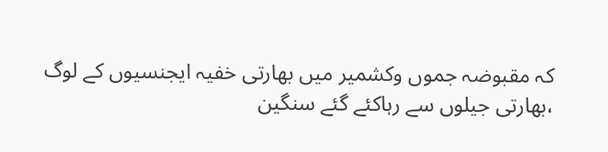کہ مقبوضہ جموں وکشمیر میں بھارتی خفیہ ایجنسیوں کے لوگ ،بھارتی جیلوں سے رہاکئے گئے سنگین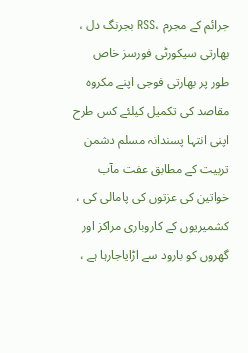جرائم کے مجرم ،RSS بجرنگ دل ، بھارتی سیکورٹی فورسز خاص طور پر بھارتی فوجی اپنے مکروہ مقاصد کی تکمیل کیلئے کس طرح اپنی انتہا پسندانہ مسلم دشمن تربیت کے مطابق عفت مآب خواتین کی عزتوں کی پامالی کی ، کشمیریوں کے کاروباری مراکز اور گھروں کو بارود سے اڑایاجارہا ہے ،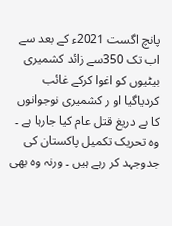پانچ اگست 2021ء کے بعد سے اب تک 350سے زائد کشمیری بیٹیوں کو اغوا کرکے غائب کردیاگیا او ر کشمیری نوجوانوں کا بے دریغ قتل عام کیا جارہا ہے ۔
وہ تحریک تکمیل پاکستان کی جدوجہد کر رہے ہیں ۔ ورنہ وہ بھی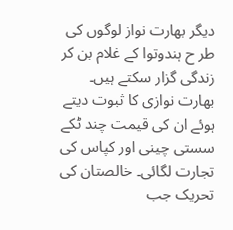دیگر بھارت نواز لوگوں کی طر ح ہندوتوا کے غلام بن کر زندگی گزار سکتے ہیں۔ بھارت نوازی کا ثبوت دیتے ہوئے ان کی قیمت چند ٹکے سستی چینی اور کپاس کی تجارت لگائی۔ خالصتان کی تحریک جب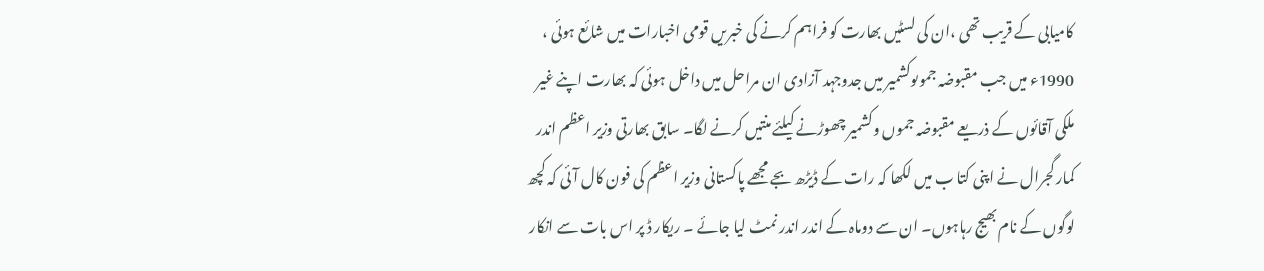کامیابی کے قریب تھی ،ان کی لسٹیں بھارت کو فراہم کرنے کی خبریں قومی اخبارات میں شائع ہوئی ، 1990ء میں جب مقبوضہ جموںوکشمیر میں جدوجہد آزادی ان مراحل میں داخل ہوئی کہ بھارت اپنے غیر ملکی آقائوں کے ذریعے مقبوضہ جموں وکشمیر چھوڑنے کیلئے منتیں کرنے لگا۔ سابق بھارتی وزیر اعظم اندر کمار گجرال نے اپنی کتا ب میں لکھا کہ رات کے ڈیڑھ بجے مجھے پاکستانی وزیر اعظم کی فون کال آئی کہ کچھ لوگوں کے نام بھیج رہاہوں۔ ان سے دوماہ کے اندر اندر نمٹ لیا جائے ۔ ریکار ڈ پر اس بات سے انکار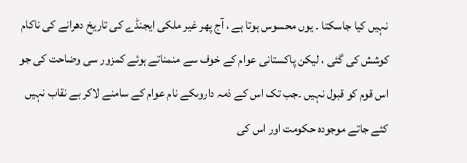نہیں کیا جاسکتا ۔ یوں محسوس ہوتا ہے ، آج پھر غیر ملکی ایجنڈے کی تاریخ دھرانے کی ناکام کوشش کی گئی ، لیکن پاکستانی عوام کے خوف سے منمناتے ہوئے کمزور سی وضاحت کی جو اس قوم کو قبول نہیں ۔جب تک اس کے ذمہ داروںکے نام عوام کے سامنے لاکر بے نقاب نہیں کئے جاتے موجودہ حکومت اور اس کی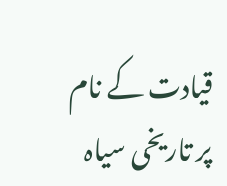قیادت کے نام پر تاریخی سیاہ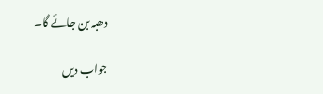دھبہ بن جائے گا۔

جواب دیں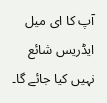آپ کا ای میل ایڈریس شائع نہیں کیا جائے گا۔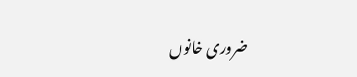ضروری خانوں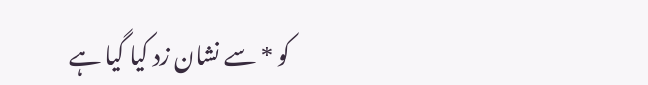کو * سے نشان زد کیا گیا ہے